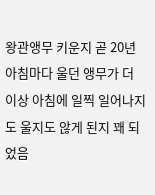왕관앵무 키운지 곧 20년
아침마다 울던 앵무가 더 이상 아침에 일찍 일어나지도 울지도 않게 된지 꽤 되었음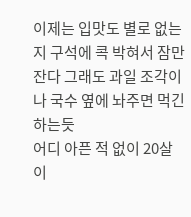이제는 입맛도 별로 없는지 구석에 콕 박혀서 잠만 잔다 그래도 과일 조각이나 국수 옆에 놔주면 먹긴 하는듯
어디 아픈 적 없이 20살이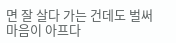면 잘 살다 가는 건데도 벌써 마음이 아프다